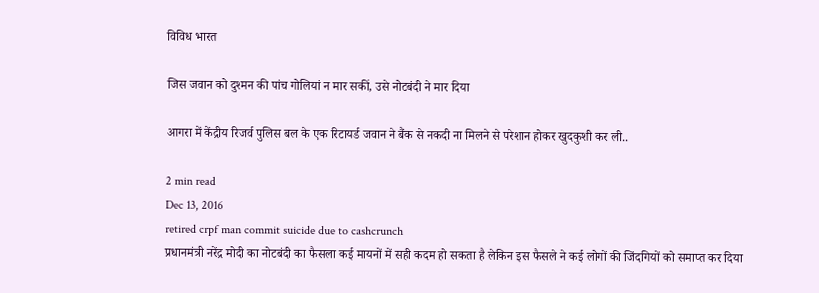विविध भारत

जिस जवान को दुश्मन की पांच गोलियां न मार सकीं, उसे नोटबंदी ने मार दिया

आगरा में केंद्रीय रिजर्व पुलिस बल के एक रिटायर्ड जवान ने बैंक से नकदी ना मिलने से परेशान होकर खुदकुशी कर ली..

2 min read
Dec 13, 2016
retired crpf man commit suicide due to cashcrunch
प्रधानमंत्री नरेंद्र मोदी का नोटबंदी का फैसला कई मायनों में सही कदम हो सकता है लेकिन इस फैसले ने कई लोगों की जिंदगियों को समाप्त कर दिया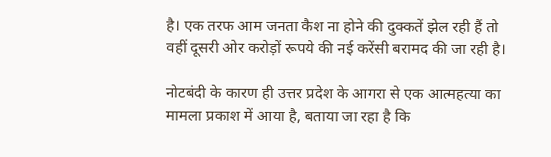है। एक तरफ आम जनता कैश ना होने की दुक्कतें झेल रही हैं तो वहीं दूसरी ओर करोड़ों रूपये की नई करेंसी बरामद की जा रही है।

नोटबंदी के कारण ही उत्तर प्रदेश के आगरा से एक आत्महत्या का मामला प्रकाश में आया है, बताया जा रहा है कि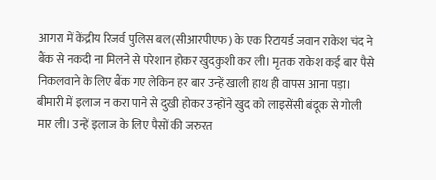आगरा में केंद्रीय रिजर्व पुलिस बल(सीआरपीएफ) के एक रिटायर्ड जवान राकेश चंद ने बैंक से नकदी ना मिलने से परेशान होकर खुदकुशी कर ली। मृतक राकेश कई बार पैसे निकलवाने के लिए बैंक गए लेकिन हर बार उन्‍हें खाली हाथ ही वापस आना पड़ा। बीमारी में इलाज न करा पाने से दुखी होकर उन्‍होंने खुद को लाइसेंसी बंदूक से गोली मार ली। उन्‍हें इलाज के लिए पैसों की जरुरत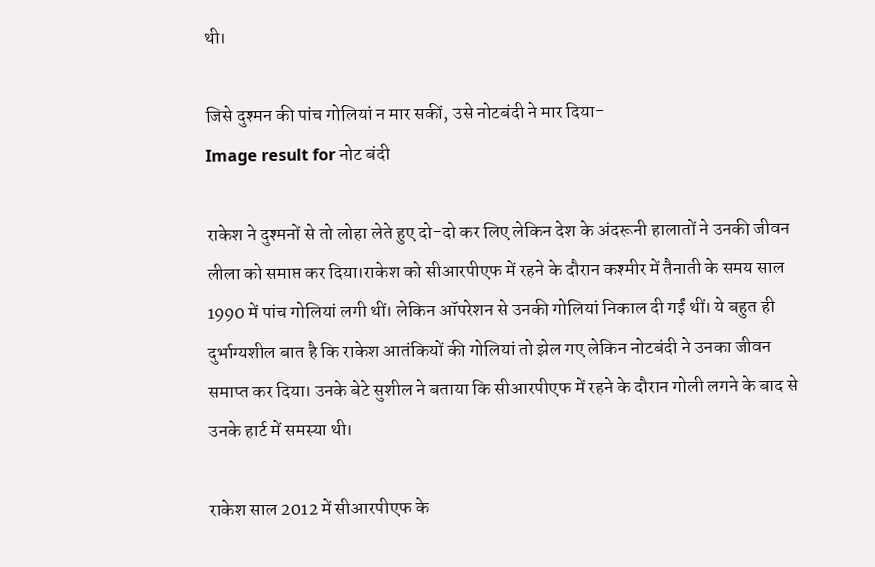थी।

जिसे दुश्मन की पांच गोलियां न मार सकीं, उसे नोटबंदी ने मार दिया-
Image result for नोट बंदी

राकेश ने दुश्मनों से तो लोहा लेते हुए दो-दो कर लिए लेकिन देश के अंदरूनी हालातों ने उनकी जीवन लीला को समाप्त कर दिया।राकेश को सीआरपीएफ में रहने के दौरान कश्‍मीर में तैनाती के समय साल 1990 में पांच गोलियां लगी थीं। लेकिन ऑपरेशन से उनकी गोलियां निकाल दी गईं थीं। ये बहुत ही दुर्भाग्यशील बात है कि राकेश आतंकियों की गोलियां तो झेल गए लेकिन नोटबंदी ने उनका जीवन समाप्‍त कर दिया। उनके बेटे सुशील ने बताया कि सीआरपीएफ में रहने के दौरान गोली लगने के बाद से उनके हार्ट में समस्‍या थी।

राकेश साल 2012 में सीआरपीएफ के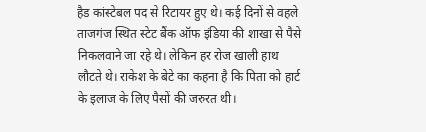हैड कांस्‍टेबल पद से रिटायर हुए थे। कई दिनों से वहले ताजगंज स्थित स्‍टेट बैंक ऑफ इंडिया की शाखा से पैसे निकलवाने जा रहे थे। लेकिन हर रोज खाली हाथ लौटते थे। राकेश के बेटे का कहना है कि पिता को हार्ट के इलाज के लिए पैसों की जरुरत थी।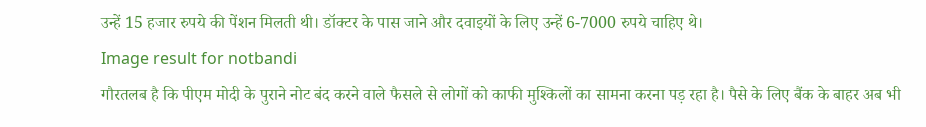उन्‍हें 15 हजार रुपये की पेंशन मिलती थी। डॉक्‍टर के पास जाने और दवाइयों के लिए उन्‍हें 6-7000 रुपये चाहिए थे।
Image result for notbandi
गौरतलब है कि पीएम मोदी के पुराने नोट बंद करने वाले फैसले से लोगों को काफी मुश्किलों का सामना करना पड़ रहा है। पैसे के लिए बैंक के बाहर अब भी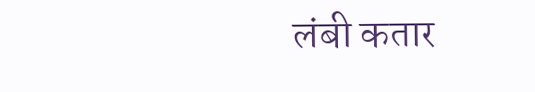लंबी कतार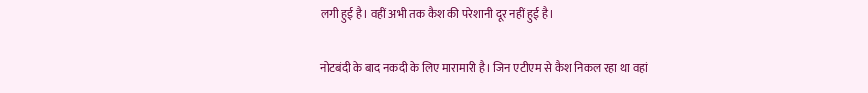लगी हुई है। वहीं अभी तक कैश की परेशानी दूर नहीं हुई है।

नोटबंदी के बाद नकदी के लिए मारामारी है। जिन एटीएम से कैश निकल रहा था वहां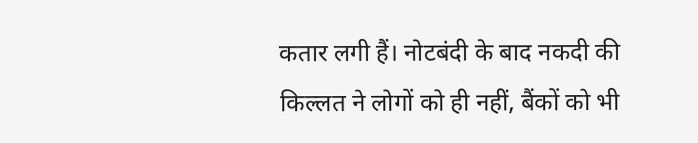कतार लगी हैं। नोटबंदी के बाद नकदी की किल्लत ने लोगों को ही नहीं, बैंकों को भी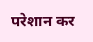परेशान कर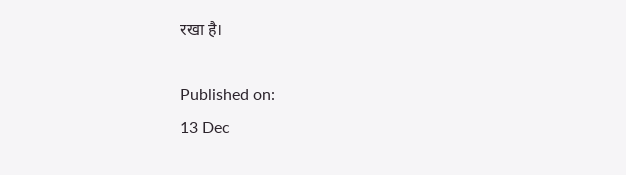रखा है।

Published on:
13 Dec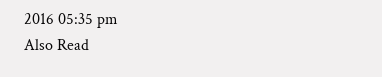2016 05:35 pm
Also Read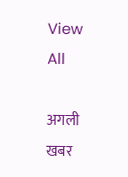View All

अगली खबर